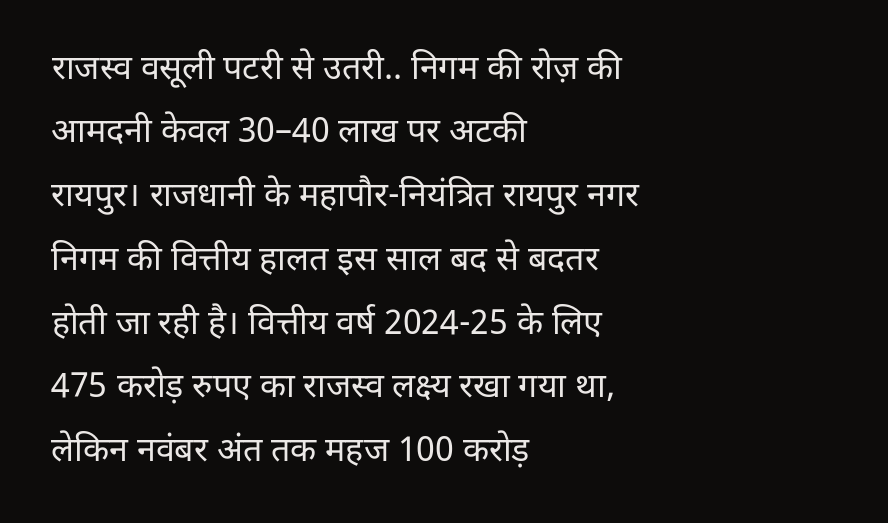राजस्व वसूली पटरी से उतरी.. निगम की रोज़ की आमदनी केवल 30–40 लाख पर अटकी
रायपुर। राजधानी के महापौर-नियंत्रित रायपुर नगर निगम की वित्तीय हालत इस साल बद से बदतर होती जा रही है। वित्तीय वर्ष 2024-25 के लिए 475 करोड़ रुपए का राजस्व लक्ष्य रखा गया था, लेकिन नवंबर अंत तक महज 100 करोड़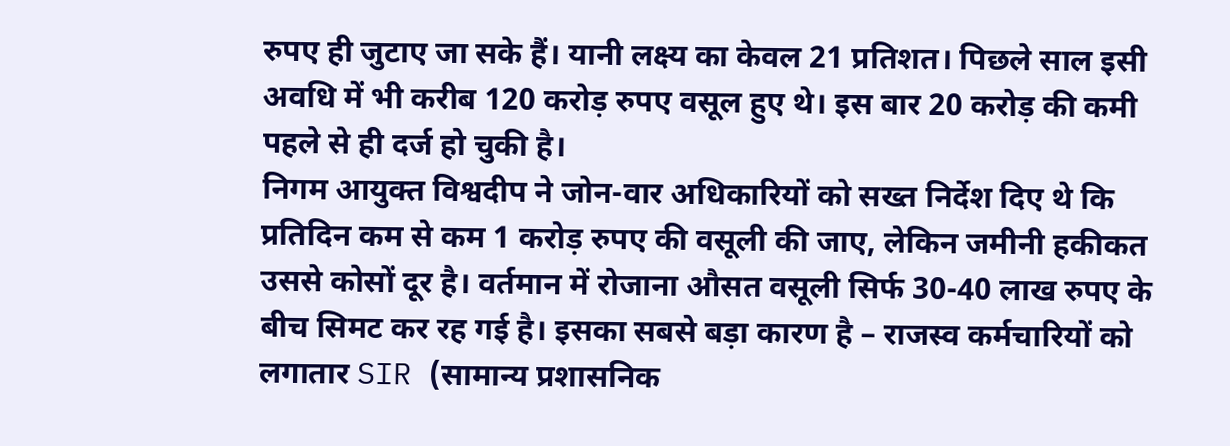रुपए ही जुटाए जा सके हैं। यानी लक्ष्य का केवल 21 प्रतिशत। पिछले साल इसी अवधि में भी करीब 120 करोड़ रुपए वसूल हुए थे। इस बार 20 करोड़ की कमी पहले से ही दर्ज हो चुकी है।
निगम आयुक्त विश्वदीप ने जोन-वार अधिकारियों को सख्त निर्देश दिए थे कि प्रतिदिन कम से कम 1 करोड़ रुपए की वसूली की जाए, लेकिन जमीनी हकीकत उससे कोसों दूर है। वर्तमान में रोजाना औसत वसूली सिर्फ 30-40 लाख रुपए के बीच सिमट कर रह गई है। इसका सबसे बड़ा कारण है – राजस्व कर्मचारियों को लगातार SIR (सामान्य प्रशासनिक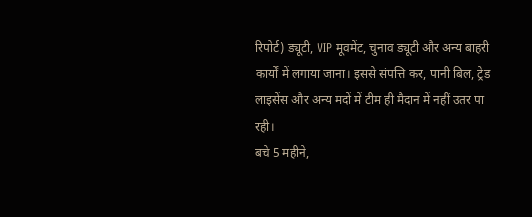रिपोर्ट) ड्यूटी, VIP मूवमेंट, चुनाव ड्यूटी और अन्य बाहरी कार्यों में लगाया जाना। इससे संपत्ति कर, पानी बिल, ट्रेड लाइसेंस और अन्य मदों में टीम ही मैदान में नहीं उतर पा रही।
बचे 5 महीने,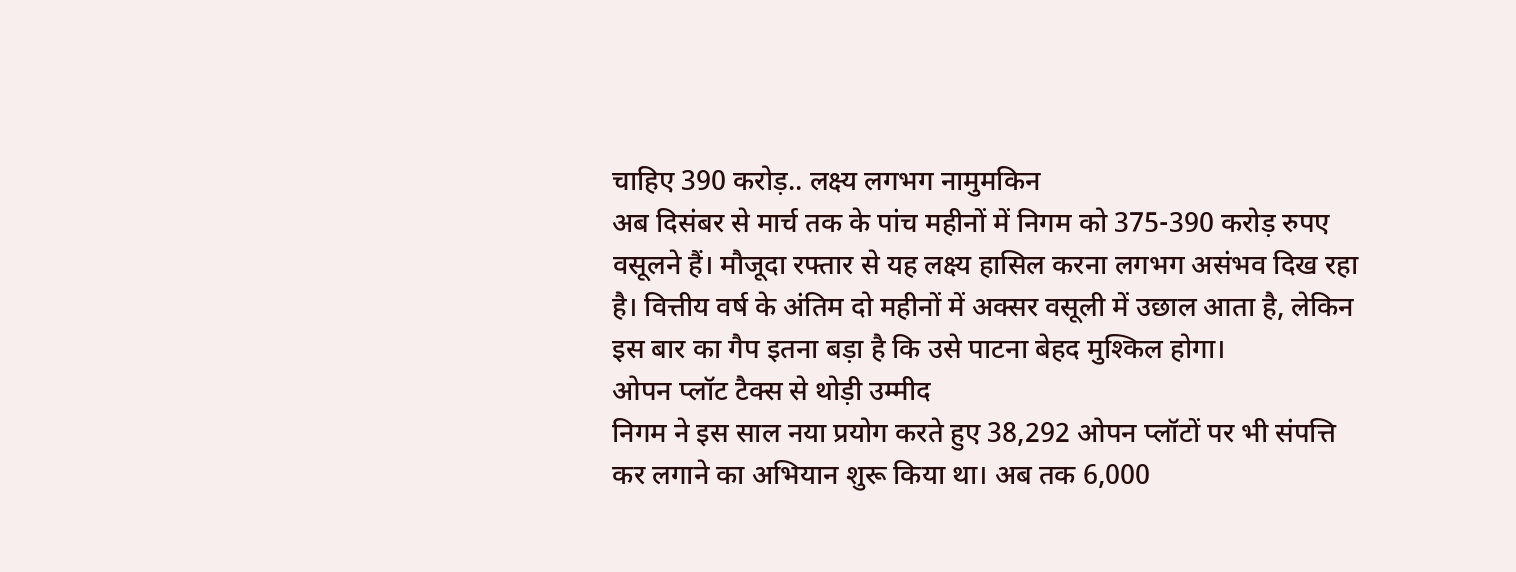चाहिए 390 करोड़.. लक्ष्य लगभग नामुमकिन
अब दिसंबर से मार्च तक के पांच महीनों में निगम को 375-390 करोड़ रुपए वसूलने हैं। मौजूदा रफ्तार से यह लक्ष्य हासिल करना लगभग असंभव दिख रहा है। वित्तीय वर्ष के अंतिम दो महीनों में अक्सर वसूली में उछाल आता है, लेकिन इस बार का गैप इतना बड़ा है कि उसे पाटना बेहद मुश्किल होगा।
ओपन प्लॉट टैक्स से थोड़ी उम्मीद
निगम ने इस साल नया प्रयोग करते हुए 38,292 ओपन प्लॉटों पर भी संपत्ति कर लगाने का अभियान शुरू किया था। अब तक 6,000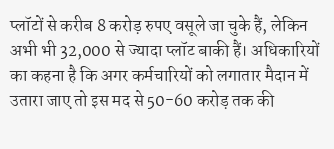प्लॉटों से करीब 8 करोड़ रुपए वसूले जा चुके हैं, लेकिन अभी भी 32,000 से ज्यादा प्लॉट बाकी हैं। अधिकारियों का कहना है कि अगर कर्मचारियों को लगातार मैदान में उतारा जाए तो इस मद से 50-60 करोड़ तक की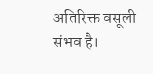अतिरिक्त वसूली संभव है।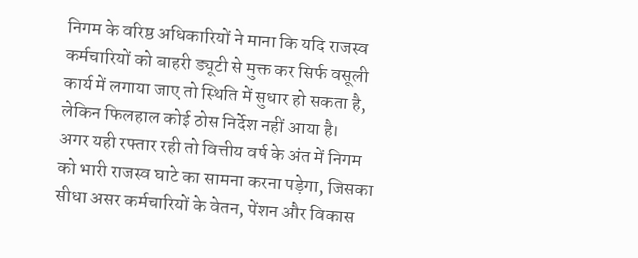निगम के वरिष्ठ अधिकारियों ने माना कि यदि राजस्व कर्मचारियों को बाहरी ड्यूटी से मुक्त कर सिर्फ वसूली कार्य में लगाया जाए तो स्थिति में सुधार हो सकता है, लेकिन फिलहाल कोई ठोस निर्देश नहीं आया है।
अगर यही रफ्तार रही तो वित्तीय वर्ष के अंत में निगम को भारी राजस्व घाटे का सामना करना पड़ेगा, जिसका सीधा असर कर्मचारियों के वेतन, पेंशन और विकास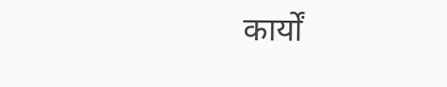कार्यों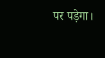पर पड़ेगा।